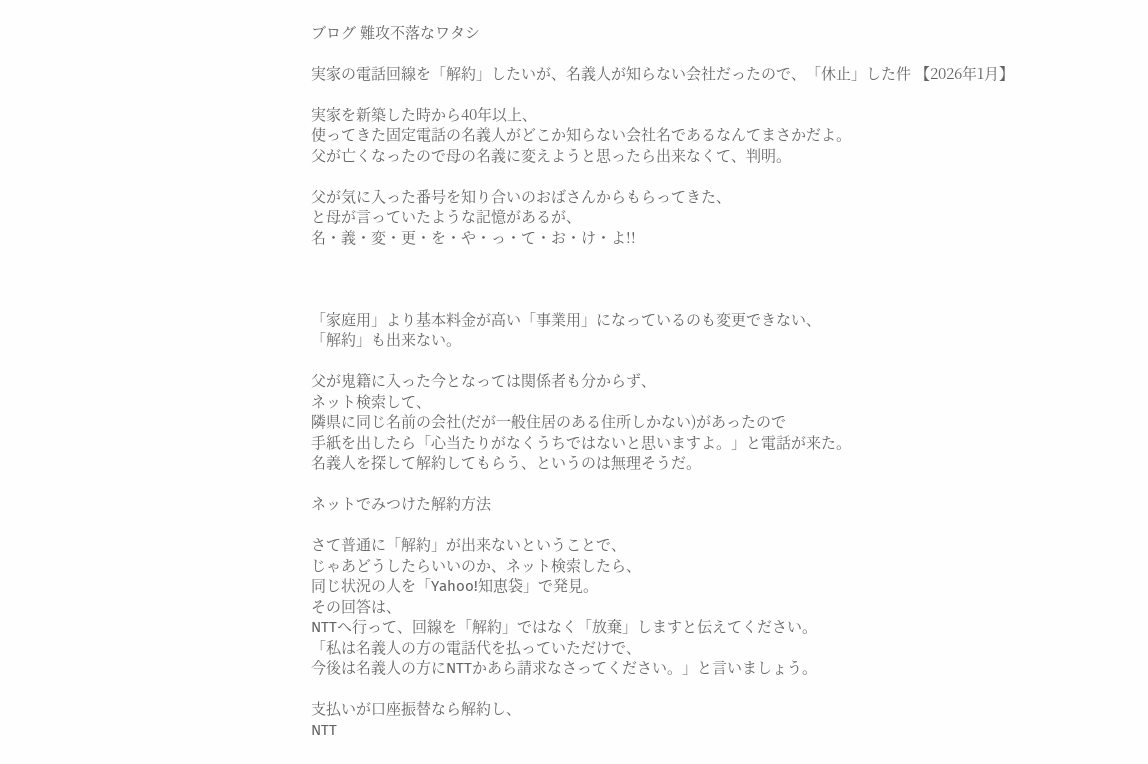ブログ 難攻不落なワタシ

実家の電話回線を「解約」したいが、名義人が知らない会社だったので、「休止」した件 【2026年1月】

実家を新築した時から40年以上、
使ってきた固定電話の名義人がどこか知らない会社名であるなんてまさかだよ。
父が亡くなったので母の名義に変えようと思ったら出来なくて、判明。

父が気に入った番号を知り合いのおばさんからもらってきた、
と母が言っていたような記憶があるが、
名・義・変・更・を・や・っ・て・お・け・よ!!



「家庭用」より基本料金が高い「事業用」になっているのも変更できない、
「解約」も出来ない。

父が鬼籍に入った今となっては関係者も分からず、
ネット検索して、
隣県に同じ名前の会社(だが一般住居のある住所しかない)があったので
手紙を出したら「心当たりがなくうちではないと思いますよ。」と電話が来た。
名義人を探して解約してもらう、というのは無理そうだ。

ネットでみつけた解約方法

さて普通に「解約」が出来ないということで、
じゃあどうしたらいいのか、ネット検索したら、
同じ状況の人を「Yahoo!知恵袋」で発見。
その回答は、
NTTへ行って、回線を「解約」ではなく「放棄」しますと伝えてください。
「私は名義人の方の電話代を払っていただけで、
今後は名義人の方にNTTかあら請求なさってください。」と言いましょう。

支払いが口座振替なら解約し、
NTT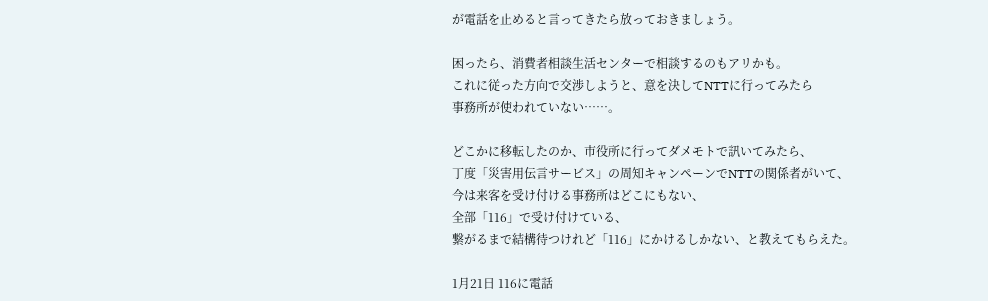が電話を止めると言ってきたら放っておきましょう。

困ったら、消費者相談生活センターで相談するのもアリかも。
これに従った方向で交渉しようと、意を決してNTTに行ってみたら
事務所が使われていない……。

どこかに移転したのか、市役所に行ってダメモトで訊いてみたら、
丁度「災害用伝言サービス」の周知キャンペーンでNTTの関係者がいて、
今は来客を受け付ける事務所はどこにもない、
全部「116」で受け付けている、
繋がるまで結構待つけれど「116」にかけるしかない、と教えてもらえた。

1月21日 116に電話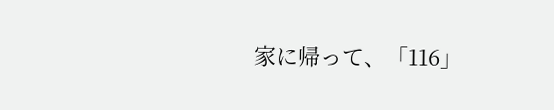家に帰って、「116」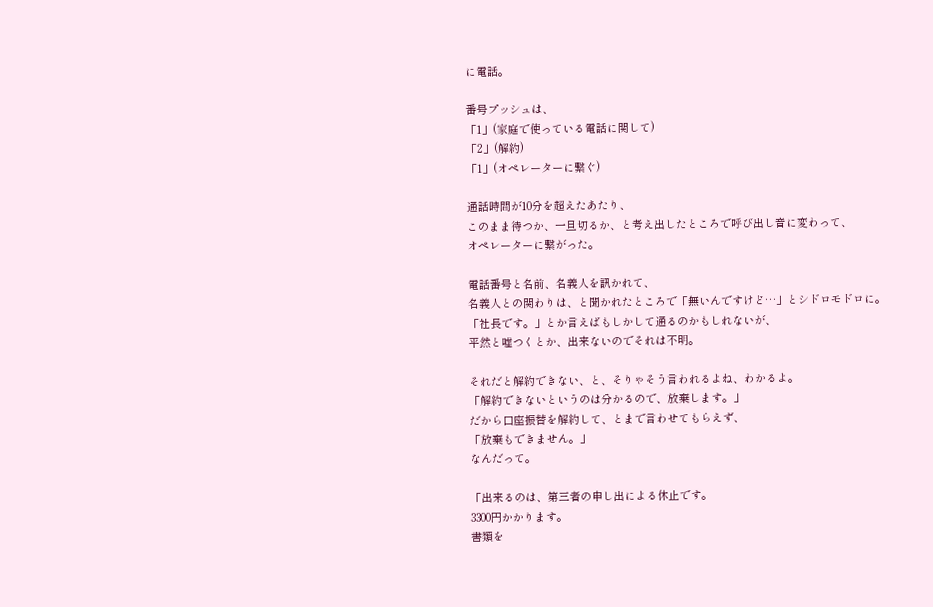に電話。

番号プッシュは、
「1」(家庭で使っている電話に関して)
「2」(解約)
「1」(オペレーターに繋ぐ)

通話時間が10分を超えたあたり、
このまま待つか、一旦切るか、と考え出したところで呼び出し音に変わって、
オペレーターに繋がった。

電話番号と名前、名義人を訊かれて、
名義人との関わりは、と聞かれたところで「無いんですけど…」とシドロモドロに。
「社長です。」とか言えばもしかして通るのかもしれないが、
平然と嘘つくとか、出来ないのでそれは不明。

それだと解約できない、と、そりゃそう言われるよね、わかるよ。
「解約できないというのは分かるので、放棄します。」
だから口座振替を解約して、とまで言わせてもらえず、
「放棄もできません。」
なんだって。

「出来るのは、第三者の申し出による休止です。
3300円かかります。
書類を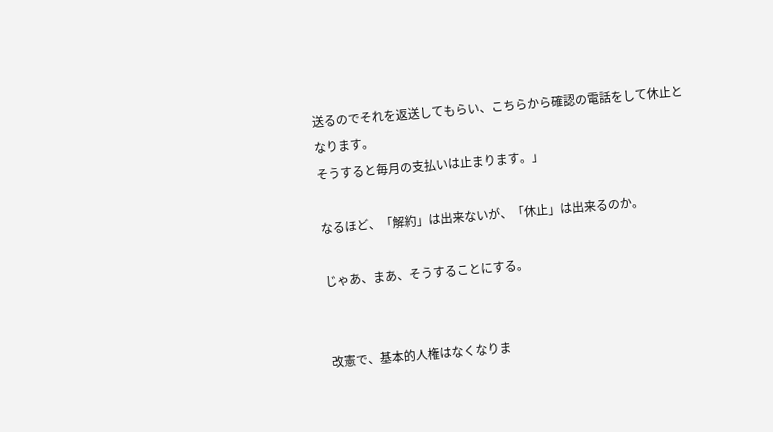送るのでそれを返送してもらい、こちらから確認の電話をして休止となります。
そうすると毎月の支払いは止まります。」

なるほど、「解約」は出来ないが、「休止」は出来るのか。

じゃあ、まあ、そうすることにする。


改憲で、基本的人権はなくなりま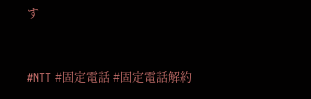す



#NTT #固定電話 #固定電話解約